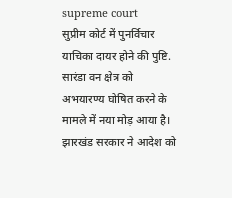supreme court
सुप्रीम कोर्ट में पुनर्विचार याचिका दायर होने की पुष्टि.
सारंडा वन क्षेत्र को अभयारण्य घोषित करने के मामले में नया मोड़ आया है। झारखंड सरकार ने आदेश को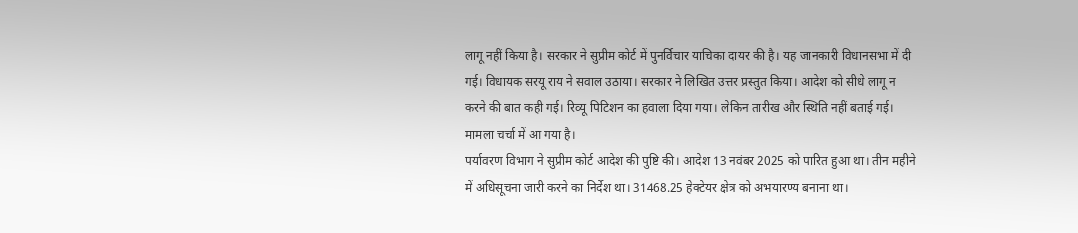लागू नहीं किया है। सरकार ने सुप्रीम कोर्ट में पुनर्विचार याचिका दायर की है। यह जानकारी विधानसभा में दी गई। विधायक सरयू राय ने सवाल उठाया। सरकार ने लिखित उत्तर प्रस्तुत किया। आदेश को सीधे लागू न करने की बात कही गई। रिव्यू पिटिशन का हवाला दिया गया। लेकिन तारीख और स्थिति नहीं बताई गई। मामला चर्चा में आ गया है।
पर्यावरण विभाग ने सुप्रीम कोर्ट आदेश की पुष्टि की। आदेश 13 नवंबर 2025 को पारित हुआ था। तीन महीने में अधिसूचना जारी करने का निर्देश था। 31468.25 हेक्टेयर क्षेत्र को अभयारण्य बनाना था।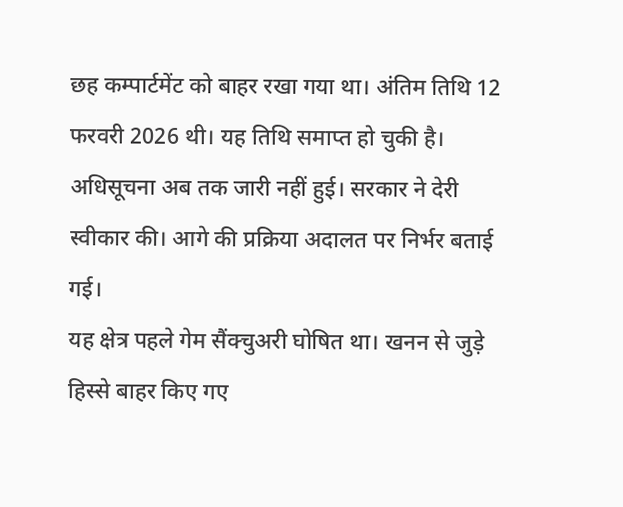छह कम्पार्टमेंट को बाहर रखा गया था। अंतिम तिथि 12 फरवरी 2026 थी। यह तिथि समाप्त हो चुकी है। अधिसूचना अब तक जारी नहीं हुई। सरकार ने देरी स्वीकार की। आगे की प्रक्रिया अदालत पर निर्भर बताई गई।
यह क्षेत्र पहले गेम सैंक्चुअरी घोषित था। खनन से जुड़े हिस्से बाहर किए गए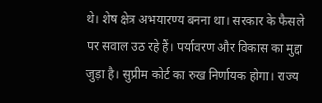थे। शेष क्षेत्र अभयारण्य बनना था। सरकार के फैसले पर सवाल उठ रहे हैं। पर्यावरण और विकास का मुद्दा जुड़ा है। सुप्रीम कोर्ट का रुख निर्णायक होगा। राज्य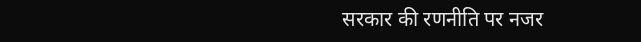सरकार की रणनीति पर नजर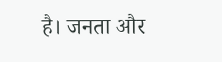है। जनता और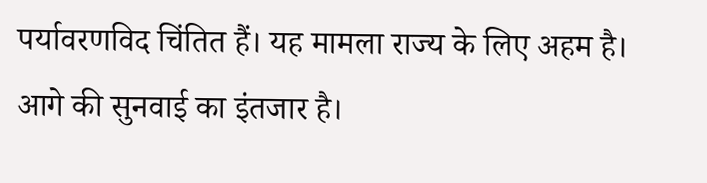पर्यावरणविद चिंतित हैं। यह मामला राज्य के लिए अहम है। आगे की सुनवाई का इंतजार है।